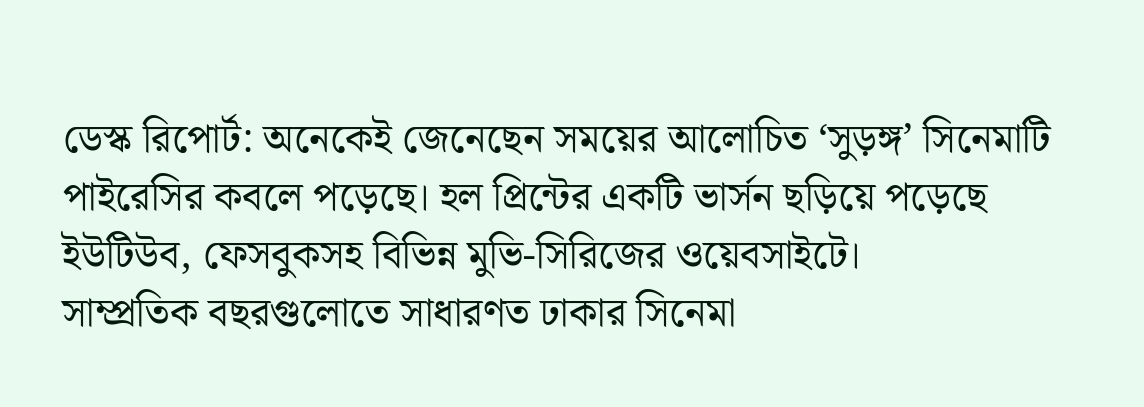ডেস্ক রিপোর্ট: অনেকেই জেনেছেন সময়ের আলোচিত ‘সুড়ঙ্গ’ সিনেমাটি পাইরেসির কবলে পড়েছে। হল প্রিন্টের একটি ভার্সন ছড়িয়ে পড়েছে ইউটিউব, ফেসবুকসহ বিভিন্ন মুভি-সিরিজের ওয়েবসাইটে।
সাম্প্রতিক বছরগুলোতে সাধারণত ঢাকার সিনেমা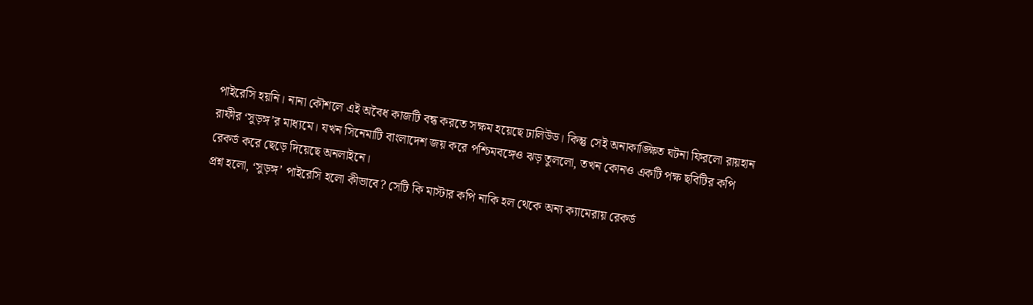পাইরেসি হয়নি। নানা কৌশলে এই অবৈধ কাজটি বন্ধ করতে সক্ষম হয়েছে ঢালিউড। কিন্তু সেই অনাকাঙ্ক্ষিত ঘটনা ফিরলো রায়হান রাফীর ‘সুড়ঙ্গ’র মাধ্যমে। যখন সিনেমাটি বাংলাদেশ জয় করে পশ্চিমবঙ্গেও ঝড় তুললো, তখন কোনও একটি পক্ষ ছবিটির কপি রেকর্ড করে ছেড়ে দিয়েছে অনলাইনে।
প্রশ্ন হলো, ‘সুড়ঙ্গ’ পাইরেসি হলো কীভাবে? সেটি কি মাস্টার কপি নাকি হল থেকে অন্য ক্যামেরায় রেকর্ড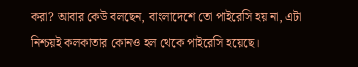করা? আবার কেউ বলছেন, বাংলাদেশে তো পাইরেসি হয় না, এটা নিশ্চয়ই কলকাতার কোনও হল থেকে পাইরেসি হয়েছে।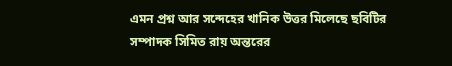এমন প্রশ্ন আর সন্দেহের খানিক উত্তর মিলেছে ছবিটির সম্পাদক সিমিত রায় অন্তরের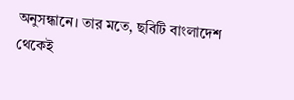অনুসন্ধানে। তার মতে, ছবিটি বাংলাদেশ থেকেই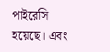পাইরেসি হয়েছে। এবং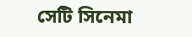সেটি সিনেমা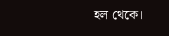হল থেকে।